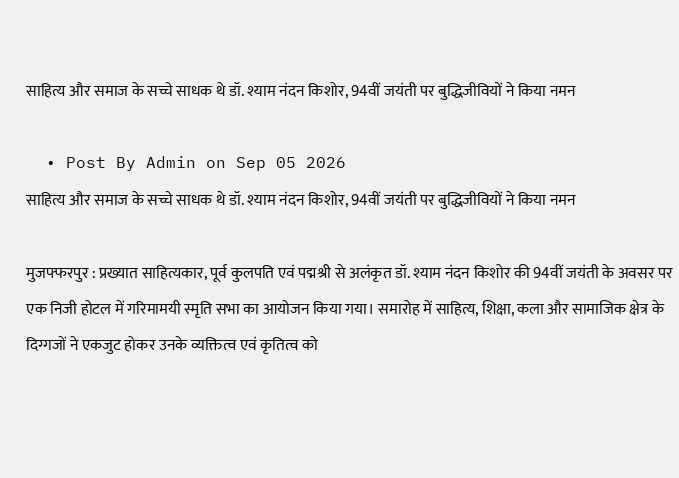साहित्य और समाज के सच्चे साधक थे डॉ. श्याम नंदन किशोर, 94वीं जयंती पर बुद्धिजीवियों ने किया नमन

  • Post By Admin on Sep 05 2026
साहित्य और समाज के सच्चे साधक थे डॉ. श्याम नंदन किशोर, 94वीं जयंती पर बुद्धिजीवियों ने किया नमन

मुजफ्फरपुर : प्रख्यात साहित्यकार, पूर्व कुलपति एवं पद्मश्री से अलंकृत डॉ. श्याम नंदन किशोर की 94वीं जयंती के अवसर पर एक निजी होटल में गरिमामयी स्मृति सभा का आयोजन किया गया। समारोह में साहित्य, शिक्षा, कला और सामाजिक क्षेत्र के दिग्गजों ने एकजुट होकर उनके व्यक्तित्व एवं कृतित्व को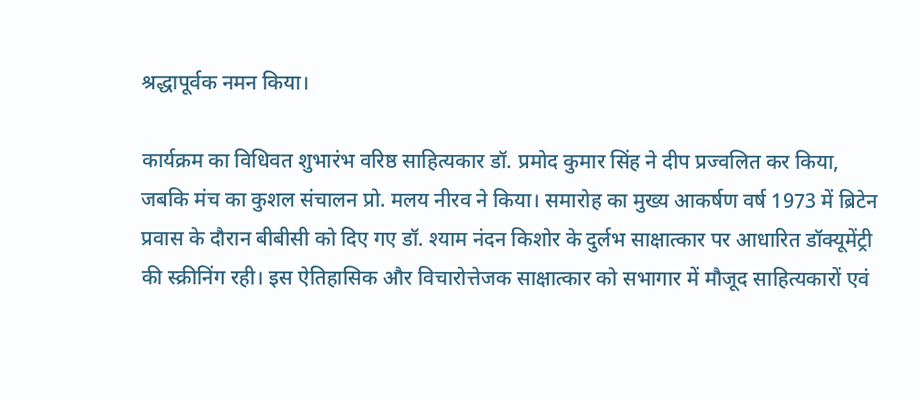श्रद्धापूर्वक नमन किया।

कार्यक्रम का विधिवत शुभारंभ वरिष्ठ साहित्यकार डॉ. प्रमोद कुमार सिंह ने दीप प्रज्वलित कर किया, जबकि मंच का कुशल संचालन प्रो. मलय नीरव ने किया। समारोह का मुख्य आकर्षण वर्ष 1973 में ब्रिटेन प्रवास के दौरान बीबीसी को दिए गए डॉ. श्याम नंदन किशोर के दुर्लभ साक्षात्कार पर आधारित डॉक्यूमेंट्री की स्क्रीनिंग रही। इस ऐतिहासिक और विचारोत्तेजक साक्षात्कार को सभागार में मौजूद साहित्यकारों एवं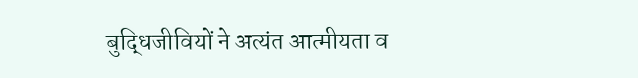बुद्धिजीवियों ने अत्यंत आत्मीयता व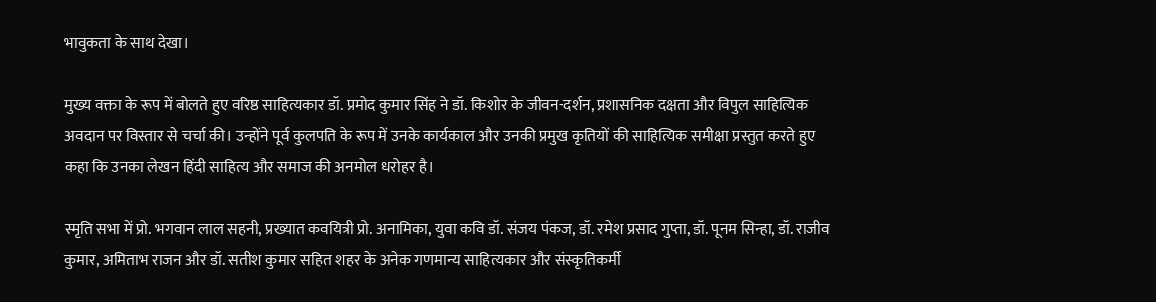भावुकता के साथ देखा।

मुख्य वक्ता के रूप में बोलते हुए वरिष्ठ साहित्यकार डॉ. प्रमोद कुमार सिंह ने डॉ. किशोर के जीवन-दर्शन, प्रशासनिक दक्षता और विपुल साहित्यिक अवदान पर विस्तार से चर्चा की। उन्होंने पूर्व कुलपति के रूप में उनके कार्यकाल और उनकी प्रमुख कृतियों की साहित्यिक समीक्षा प्रस्तुत करते हुए कहा कि उनका लेखन हिंदी साहित्य और समाज की अनमोल धरोहर है।

स्मृति सभा में प्रो. भगवान लाल सहनी, प्रख्यात कवयित्री प्रो. अनामिका, युवा कवि डॉ. संजय पंकज, डॉ. रमेश प्रसाद गुप्ता, डॉ. पूनम सिन्हा, डॉ. राजीव कुमार, अमिताभ राजन और डॉ. सतीश कुमार सहित शहर के अनेक गणमान्य साहित्यकार और संस्कृतिकर्मी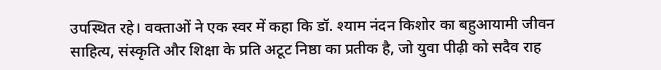उपस्थित रहे। वक्ताओं ने एक स्वर में कहा कि डॉ. श्याम नंदन किशोर का बहुआयामी जीवन साहित्य, संस्कृति और शिक्षा के प्रति अटूट निष्ठा का प्रतीक है, जो युवा पीढ़ी को सदैव राह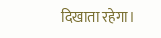दिखाता रहेगा।